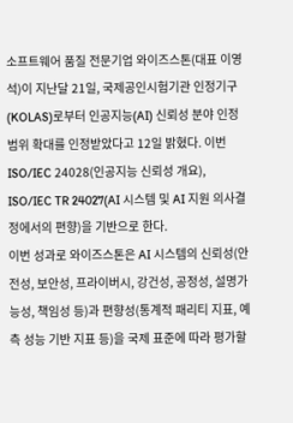소프트웨어 품질 전문기업 와이즈스톤(대표 이영석)이 지난달 21일, 국제공인시험기관 인정기구(KOLAS)로부터 인공지능(AI) 신뢰성 분야 인정범위 확대를 인정받았다고 12일 밝혔다. 이번 ISO/IEC 24028(인공지능 신뢰성 개요), ISO/IEC TR 24027(AI 시스템 및 AI 지원 의사결정에서의 편향)을 기반으로 한다.
이번 성과로 와이즈스톤은 AI 시스템의 신뢰성(안전성, 보안성, 프라이버시, 강건성, 공정성, 설명가능성, 책임성 등)과 편향성(통계적 패리티 지표, 예측 성능 기반 지표 등)을 국제 표준에 따라 평가할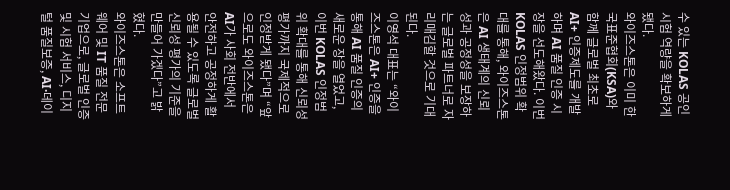수 있는 KOLAS 공인 시험 역량을 확보하게 됐다.
와이즈스톤은 이미 한국표준협회(KSA)와 함께 글로벌 최초로 AI+ 인증제도를 개발하며 AI 품질 인증 시장을 선도해왔다. 이번 KOLAS 인정범위 확대를 통해, 와이즈스톤은 AI 생태계의 신뢰성과 공정성을 보장하는 글로벌 파트너로 자리매김할 것으로 기대된다.
이영석 대표는 “와이즈스톤은 AI+ 인증을 통해 AI 품질 인증의 새로운 장을 열었고, 이번 KOLAS 인정범위 확대를 통해 신뢰성 평가까지 국제적으로 인정받게 됐다”며 “앞으로도 와이즈스톤은 AI가 사회 전반에서 안전하고 공정하게 활용될 수 있도록 글로벌 신뢰성 평가의 기준을 만들어 가겠다”고 밝혔다.
와이즈스톤은 소프트웨어 및 IT 품질 전문기업으로, 글로벌 인증 및 시험 서비스, 디지털 품질보증, AI·데이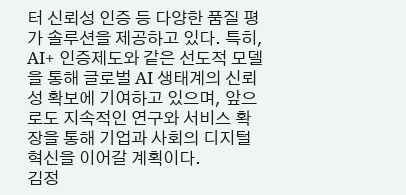터 신뢰성 인증 등 다양한 품질 평가 솔루션을 제공하고 있다. 특히, AI+ 인증제도와 같은 선도적 모델을 통해 글로벌 AI 생태계의 신뢰성 확보에 기여하고 있으며, 앞으로도 지속적인 연구와 서비스 확장을 통해 기업과 사회의 디지털 혁신을 이어갈 계획이다.
김정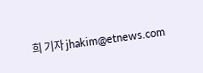희 기자 jhakim@etnews.com